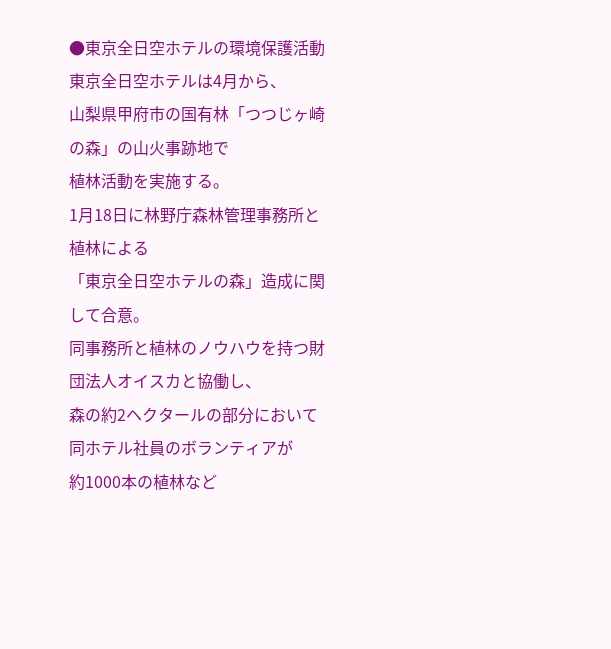●東京全日空ホテルの環境保護活動
東京全日空ホテルは4月から、
山梨県甲府市の国有林「つつじヶ崎の森」の山火事跡地で
植林活動を実施する。
1月18日に林野庁森林管理事務所と植林による
「東京全日空ホテルの森」造成に関して合意。
同事務所と植林のノウハウを持つ財団法人オイスカと協働し、
森の約2ヘクタールの部分において同ホテル社員のボランティアが
約1000本の植林など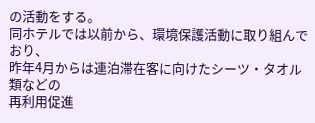の活動をする。
同ホテルでは以前から、環境保護活動に取り組んでおり、
昨年4月からは連泊滞在客に向けたシーツ・タオル類などの
再利用促進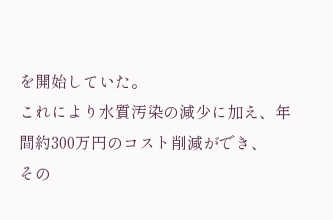を開始していた。
これにより水質汚染の減少に加え、年間約300万円のコスト削減ができ、
その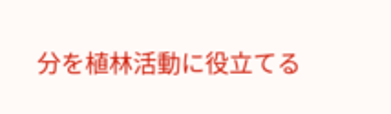分を植林活動に役立てる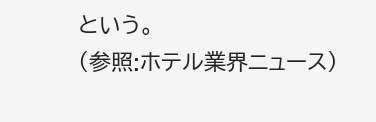という。
(参照:ホテル業界ニュース)